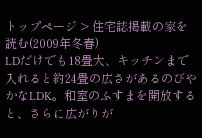トップページ > 住宅誌掲載の家を読む(2009年冬春)
LDだけでも18畳大、キッチンまで入れると約24畳の広さがあるのびやかなLDK。和室のふすまを開放すると、さらに広がりが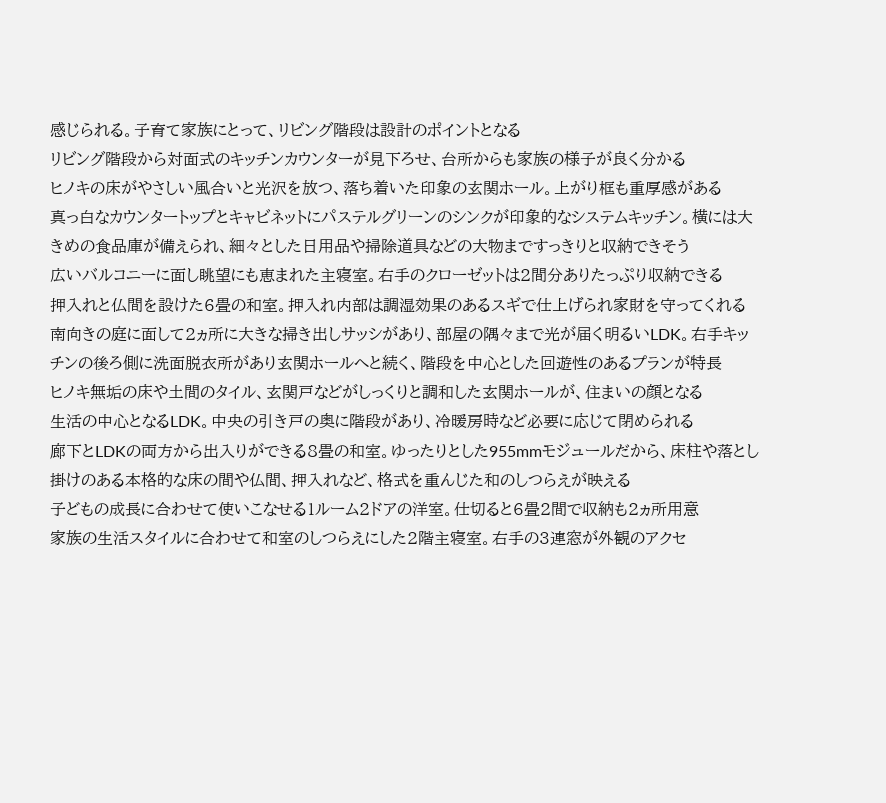感じられる。子育て家族にとって、リビング階段は設計のポイントとなる
リビング階段から対面式のキッチンカウンターが見下ろせ、台所からも家族の様子が良く分かる
ヒノキの床がやさしい風合いと光沢を放つ、落ち着いた印象の玄関ホール。上がり框も重厚感がある
真っ白なカウンタートップとキャビネットにパステルグリーンのシンクが印象的なシステムキッチン。横には大きめの食品庫が備えられ、細々とした日用品や掃除道具などの大物まですっきりと収納できそう
広いバルコニーに面し眺望にも恵まれた主寝室。右手のクローゼットは2間分ありたっぷり収納できる
押入れと仏間を設けた6畳の和室。押入れ内部は調湿効果のあるスギで仕上げられ家財を守ってくれる
南向きの庭に面して2ヵ所に大きな掃き出しサッシがあり、部屋の隅々まで光が届く明るいLDK。右手キッチンの後ろ側に洗面脱衣所があり玄関ホールへと続く、階段を中心とした回遊性のあるプランが特長
ヒノキ無垢の床や土間のタイル、玄関戸などがしっくりと調和した玄関ホールが、住まいの顔となる
生活の中心となるLDK。中央の引き戸の奥に階段があり、冷暖房時など必要に応じて閉められる
廊下とLDKの両方から出入りができる8畳の和室。ゆったりとした955mmモジュールだから、床柱や落とし掛けのある本格的な床の間や仏間、押入れなど、格式を重んじた和のしつらえが映える
子どもの成長に合わせて使いこなせる1ルーム2ドアの洋室。仕切ると6畳2間で収納も2ヵ所用意
家族の生活スタイルに合わせて和室のしつらえにした2階主寝室。右手の3連窓が外観のアクセ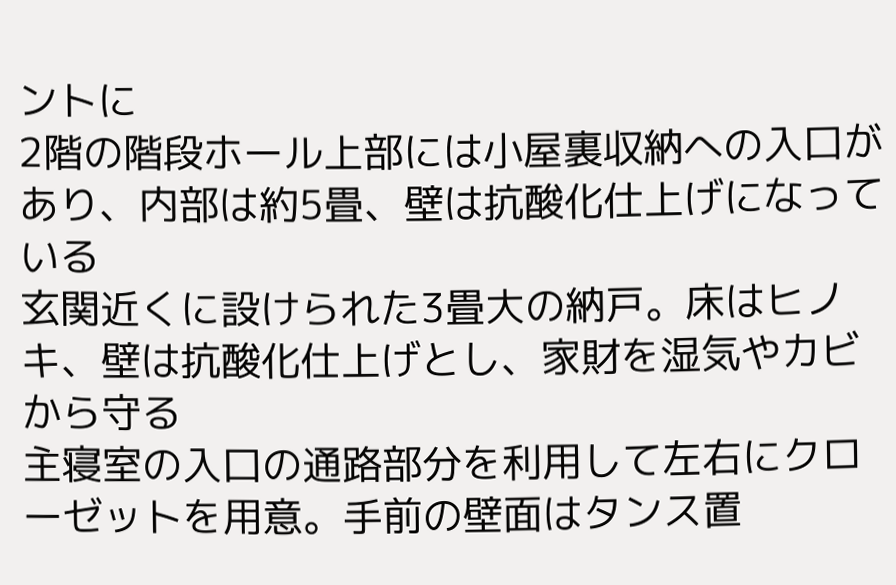ントに
2階の階段ホール上部には小屋裏収納への入口があり、内部は約5畳、壁は抗酸化仕上げになっている
玄関近くに設けられた3畳大の納戸。床はヒノキ、壁は抗酸化仕上げとし、家財を湿気やカビから守る
主寝室の入口の通路部分を利用して左右にクローゼットを用意。手前の壁面はタンス置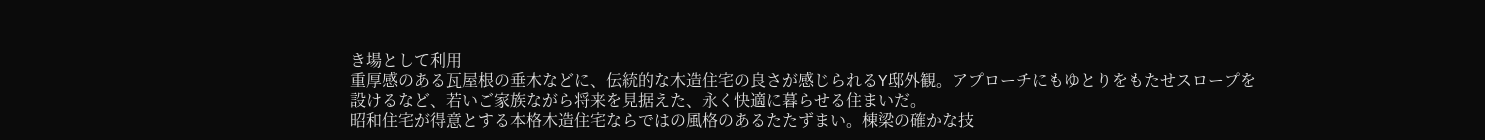き場として利用
重厚感のある瓦屋根の垂木などに、伝統的な木造住宅の良さが感じられるY邸外観。アプローチにもゆとりをもたせスロープを設けるなど、若いご家族ながら将来を見据えた、永く快適に暮らせる住まいだ。
昭和住宅が得意とする本格木造住宅ならではの風格のあるたたずまい。棟梁の確かな技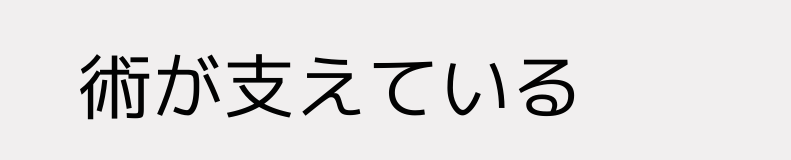術が支えている